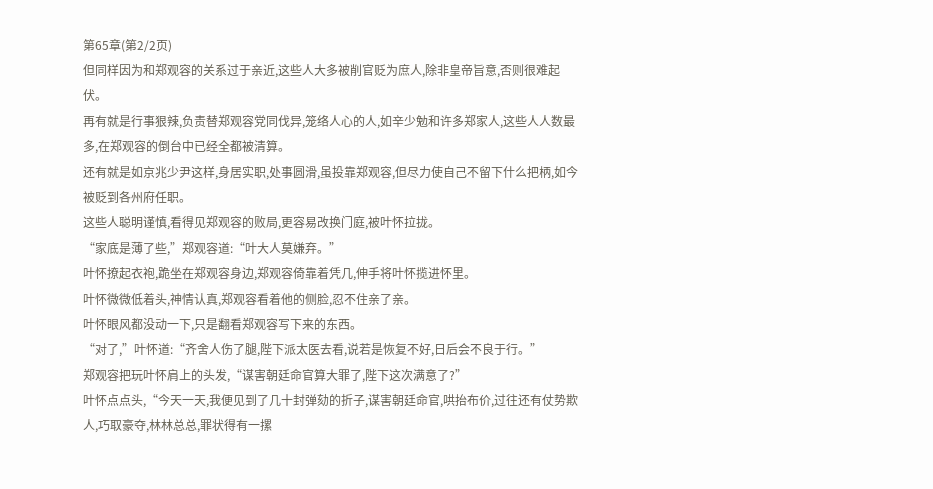第65章(第2/2页)
但同样因为和郑观容的关系过于亲近,这些人大多被削官贬为庶人,除非皇帝旨意,否则很难起伏。
再有就是行事狠辣,负责替郑观容党同伐异,笼络人心的人,如辛少勉和许多郑家人,这些人人数最多,在郑观容的倒台中已经全都被清算。
还有就是如京兆少尹这样,身居实职,处事圆滑,虽投靠郑观容,但尽力使自己不留下什么把柄,如今被贬到各州府任职。
这些人聪明谨慎,看得见郑观容的败局,更容易改换门庭,被叶怀拉拢。
“家底是薄了些,”郑观容道:“叶大人莫嫌弃。”
叶怀撩起衣袍,跪坐在郑观容身边,郑观容倚靠着凭几,伸手将叶怀揽进怀里。
叶怀微微低着头,神情认真,郑观容看着他的侧脸,忍不住亲了亲。
叶怀眼风都没动一下,只是翻看郑观容写下来的东西。
“对了,”叶怀道:“齐舍人伤了腿,陛下派太医去看,说若是恢复不好,日后会不良于行。”
郑观容把玩叶怀肩上的头发,“谋害朝廷命官算大罪了,陛下这次满意了?”
叶怀点点头,“今天一天,我便见到了几十封弹劾的折子,谋害朝廷命官,哄抬布价,过往还有仗势欺人,巧取豪夺,林林总总,罪状得有一摞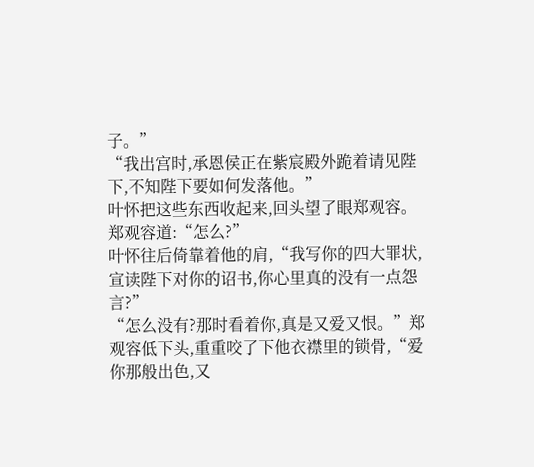子。”
“我出宫时,承恩侯正在紫宸殿外跪着请见陛下,不知陛下要如何发落他。”
叶怀把这些东西收起来,回头望了眼郑观容。
郑观容道:“怎么?”
叶怀往后倚靠着他的肩,“我写你的四大罪状,宣读陛下对你的诏书,你心里真的没有一点怨言?”
“怎么没有?那时看着你,真是又爱又恨。”郑观容低下头,重重咬了下他衣襟里的锁骨,“爱你那般出色,又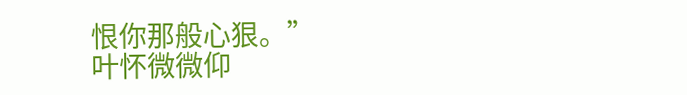恨你那般心狠。”
叶怀微微仰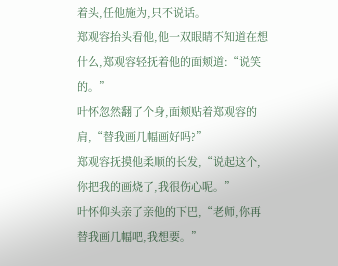着头,任他施为,只不说话。
郑观容抬头看他,他一双眼睛不知道在想什么,郑观容轻抚着他的面颊道:“说笑的。”
叶怀忽然翻了个身,面颊贴着郑观容的肩,“替我画几幅画好吗?”
郑观容抚摸他柔顺的长发,“说起这个,你把我的画烧了,我很伤心呢。”
叶怀仰头亲了亲他的下巴,“老师,你再替我画几幅吧,我想要。”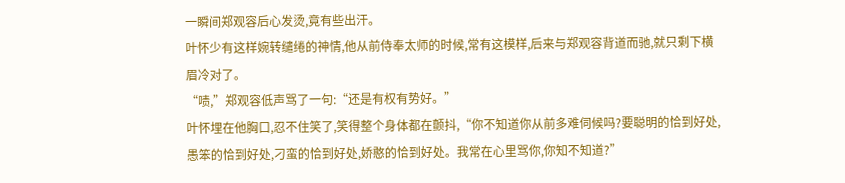一瞬间郑观容后心发烫,竟有些出汗。
叶怀少有这样婉转缱绻的神情,他从前侍奉太师的时候,常有这模样,后来与郑观容背道而驰,就只剩下横眉冷对了。
“啧,”郑观容低声骂了一句:“还是有权有势好。”
叶怀埋在他胸口,忍不住笑了,笑得整个身体都在颤抖,“你不知道你从前多难伺候吗?要聪明的恰到好处,愚笨的恰到好处,刁蛮的恰到好处,娇憨的恰到好处。我常在心里骂你,你知不知道?”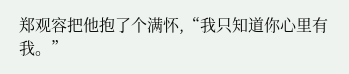郑观容把他抱了个满怀,“我只知道你心里有我。”